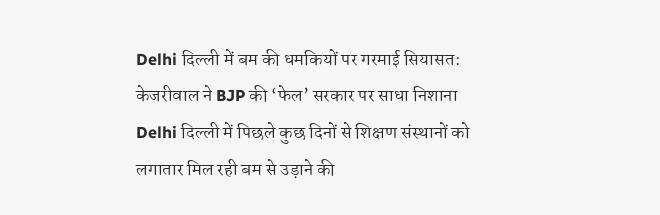Delhi दिल्ली में बम की धमकियों पर गरमाई सियासत: केजरीवाल ने BJP की ‘फेल’ सरकार पर साधा निशाना
Delhi दिल्ली में पिछले कुछ दिनों से शिक्षण संस्थानों को लगातार मिल रही बम से उड़ाने की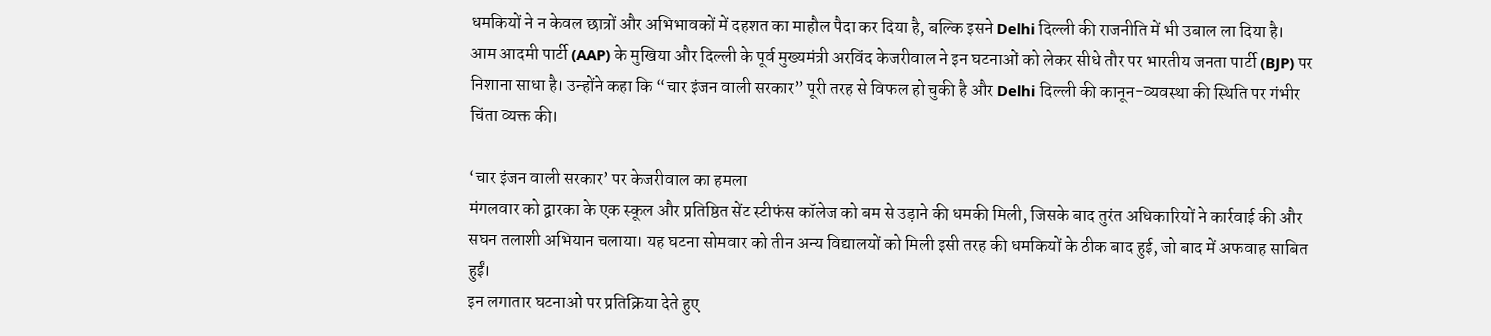धमकियों ने न केवल छात्रों और अभिभावकों में दहशत का माहौल पैदा कर दिया है, बल्कि इसने Delhi दिल्ली की राजनीति में भी उबाल ला दिया है।
आम आदमी पार्टी (AAP) के मुखिया और दिल्ली के पूर्व मुख्यमंत्री अरविंद केजरीवाल ने इन घटनाओं को लेकर सीधे तौर पर भारतीय जनता पार्टी (BJP) पर निशाना साधा है। उन्होंने कहा कि “चार इंजन वाली सरकार” पूरी तरह से विफल हो चुकी है और Delhi दिल्ली की कानून-व्यवस्था की स्थिति पर गंभीर चिंता व्यक्त की।

‘चार इंजन वाली सरकार’ पर केजरीवाल का हमला
मंगलवार को द्वारका के एक स्कूल और प्रतिष्ठित सेंट स्टीफंस कॉलेज को बम से उड़ाने की धमकी मिली, जिसके बाद तुरंत अधिकारियों ने कार्रवाई की और सघन तलाशी अभियान चलाया। यह घटना सोमवार को तीन अन्य विद्यालयों को मिली इसी तरह की धमकियों के ठीक बाद हुई, जो बाद में अफवाह साबित हुईं।
इन लगातार घटनाओं पर प्रतिक्रिया देते हुए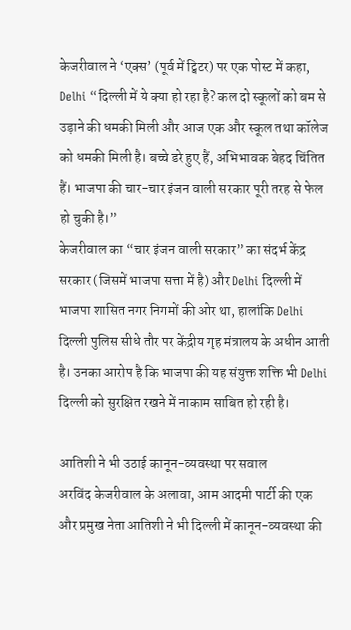केजरीवाल ने ‘एक्स’ (पूर्व में ट्विटर) पर एक पोस्ट में कहा, Delhi “दिल्ली में ये क्या हो रहा है? कल दो स्कूलों को बम से उड़ाने की धमकी मिली और आज एक और स्कूल तथा कॉलेज को धमकी मिली है। बच्चे डरे हुए हैं, अभिभावक बेहद चिंतित हैं। भाजपा की चार-चार इंजन वाली सरकार पूरी तरह से फेल हो चुकी है।”
केजरीवाल का “चार इंजन वाली सरकार” का संदर्भ केंद्र सरकार (जिसमें भाजपा सत्ता में है) और Delhi दिल्ली में भाजपा शासित नगर निगमों की ओर था, हालांकि Delhi दिल्ली पुलिस सीधे तौर पर केंद्रीय गृह मंत्रालय के अधीन आती है। उनका आरोप है कि भाजपा की यह संयुक्त शक्ति भी Delhi दिल्ली को सुरक्षित रखने में नाकाम साबित हो रही है।

आतिशी ने भी उठाई कानून-व्यवस्था पर सवाल
अरविंद केजरीवाल के अलावा, आम आदमी पार्टी की एक और प्रमुख नेता आतिशी ने भी दिल्ली में कानून-व्यवस्था की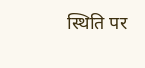स्थिति पर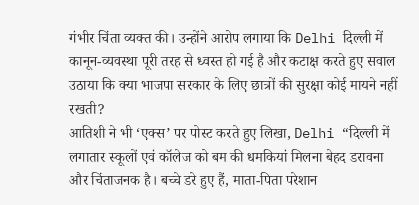गंभीर चिंता व्यक्त की। उन्होंने आरोप लगाया कि Delhi दिल्ली में कानून-व्यवस्था पूरी तरह से ध्वस्त हो गई है और कटाक्ष करते हुए सवाल उठाया कि क्या भाजपा सरकार के लिए छात्रों की सुरक्षा कोई मायने नहीं रखती?
आतिशी ने भी ‘एक्स’ पर पोस्ट करते हुए लिखा, Delhi “दिल्ली में लगातार स्कूलों एवं कॉलेज को बम की धमकियां मिलना बेहद डरावना और चिंताजनक है। बच्चे डरे हुए हैं, माता-पिता परेशान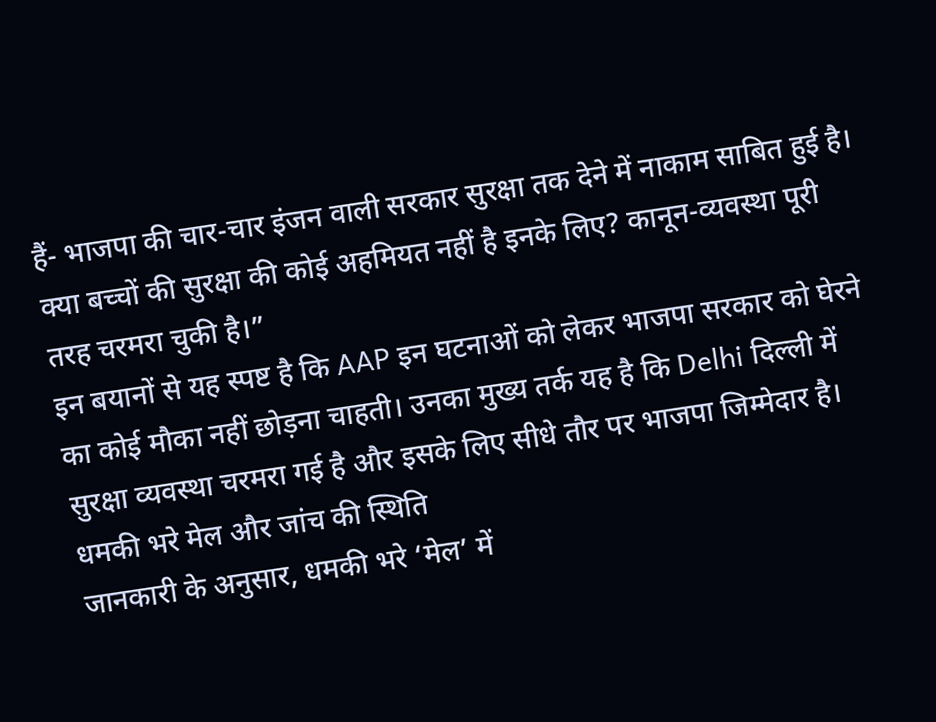हैं- भाजपा की चार-चार इंजन वाली सरकार सुरक्षा तक देने में नाकाम साबित हुई है। क्या बच्चों की सुरक्षा की कोई अहमियत नहीं है इनके लिए? कानून-व्यवस्था पूरी तरह चरमरा चुकी है।”
इन बयानों से यह स्पष्ट है कि AAP इन घटनाओं को लेकर भाजपा सरकार को घेरने का कोई मौका नहीं छोड़ना चाहती। उनका मुख्य तर्क यह है कि Delhi दिल्ली में सुरक्षा व्यवस्था चरमरा गई है और इसके लिए सीधे तौर पर भाजपा जिम्मेदार है।
धमकी भरे मेल और जांच की स्थिति
जानकारी के अनुसार, धमकी भरे ‘मेल’ में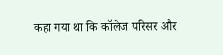कहा गया था कि कॉलेज परिसर और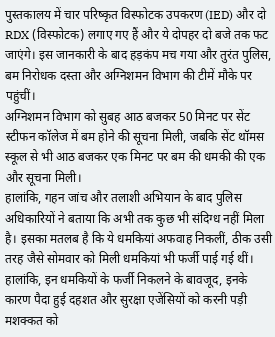पुस्तकालय में चार परिष्कृत विस्फोटक उपकरण (IED) और दो RDX (विस्फोटक) लगाए गए हैं और ये दोपहर दो बजे तक फट जाएंगे। इस जानकारी के बाद हड़कंप मच गया और तुरंत पुलिस, बम निरोधक दस्ता और अग्निशमन विभाग की टीमें मौके पर पहुंचीं।
अग्निशमन विभाग को सुबह आठ बजकर 50 मिनट पर सेंट स्टीफन कॉलेज में बम होने की सूचना मिली, जबकि सेंट थॉमस स्कूल से भी आठ बजकर एक मिनट पर बम की धमकी की एक और सूचना मिली।
हालांकि, गहन जांच और तलाशी अभियान के बाद पुलिस अधिकारियों ने बताया कि अभी तक कुछ भी संदिग्ध नहीं मिला है। इसका मतलब है कि ये धमकियां अफवाह निकलीं, ठीक उसी तरह जैसे सोमवार को मिली धमकियां भी फर्जी पाई गई थीं। हालांकि, इन धमकियों के फर्जी निकलने के बावजूद, इनके कारण पैदा हुई दहशत और सुरक्षा एजेंसियों को करनी पड़ी मशक्कत को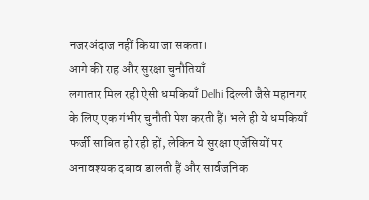नजरअंदाज नहीं किया जा सकता।
आगे की राह और सुरक्षा चुनौतियाँ
लगातार मिल रही ऐसी धमकियाँ Delhi दिल्ली जैसे महानगर के लिए एक गंभीर चुनौती पेश करती हैं। भले ही ये धमकियाँ फर्जी साबित हो रही हों, लेकिन ये सुरक्षा एजेंसियों पर अनावश्यक दबाव डालती हैं और सार्वजनिक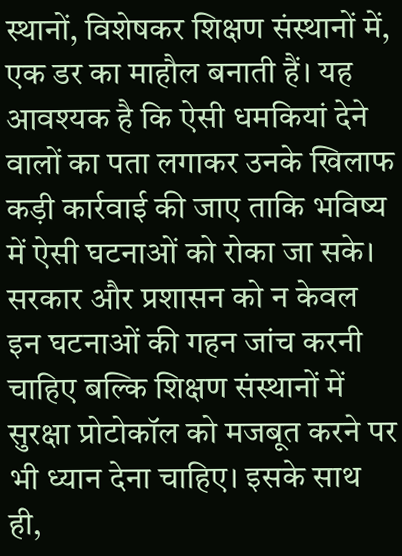स्थानों, विशेषकर शिक्षण संस्थानों में, एक डर का माहौल बनाती हैं। यह आवश्यक है कि ऐसी धमकियां देने वालों का पता लगाकर उनके खिलाफ कड़ी कार्रवाई की जाए ताकि भविष्य में ऐसी घटनाओं को रोका जा सके।
सरकार और प्रशासन को न केवल इन घटनाओं की गहन जांच करनी चाहिए बल्कि शिक्षण संस्थानों में सुरक्षा प्रोटोकॉल को मजबूत करने पर भी ध्यान देना चाहिए। इसके साथ ही,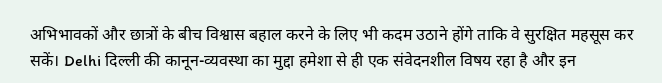अभिभावकों और छात्रों के बीच विश्वास बहाल करने के लिए भी कदम उठाने होंगे ताकि वे सुरक्षित महसूस कर सकें। Delhi दिल्ली की कानून-व्यवस्था का मुद्दा हमेशा से ही एक संवेदनशील विषय रहा है और इन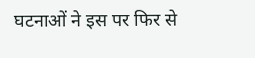घटनाओं ने इस पर फिर से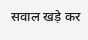सवाल खड़े कर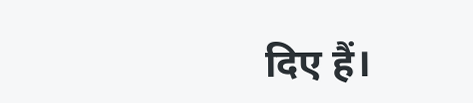दिए हैं।